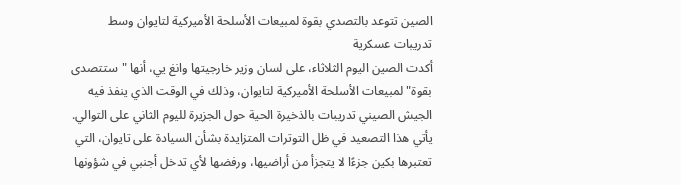الصين تتوعد بالتصدي بقوة لمبيعات الأسلحة الأميركية لتايوان وسط تدريبات عسكرية
أكدت الصين اليوم الثلاثاء، على لسان وزير خارجيتها وانغ يي، أنها "ستتصدى بقوة" لمبيعات الأسلحة الأميركية لتايوان، وذلك في الوقت الذي ينفذ فيه الجيش الصيني تدريبات بالذخيرة الحية حول الجزيرة لليوم الثاني على التوالي. يأتي هذا التصعيد في ظل التوترات المتزايدة بشأن السيادة على تايوان، التي تعتبرها بكين جزءًا لا يتجزأ من أراضيها، ورفضها لأي تدخل أجنبي في شؤونها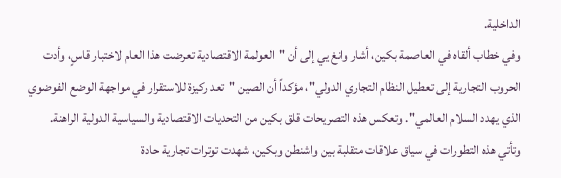الداخلية.
وفي خطاب ألقاه في العاصمة بكين، أشار وانغ يي إلى أن "العولمة الاقتصادية تعرضت هذا العام لاختبار قاسٍ، وأدت الحروب التجارية إلى تعطيل النظام التجاري الدولي"، مؤكداً أن الصين "تعد ركيزة للاستقرار في مواجهة الوضع الفوضوي الذي يهدد السلام العالمي". وتعكس هذه التصريحات قلق بكين من التحديات الاقتصادية والسياسية الدولية الراهنة.
وتأتي هذه التطورات في سياق علاقات متقلبة بين واشنطن وبكين، شهدت توترات تجارية حادة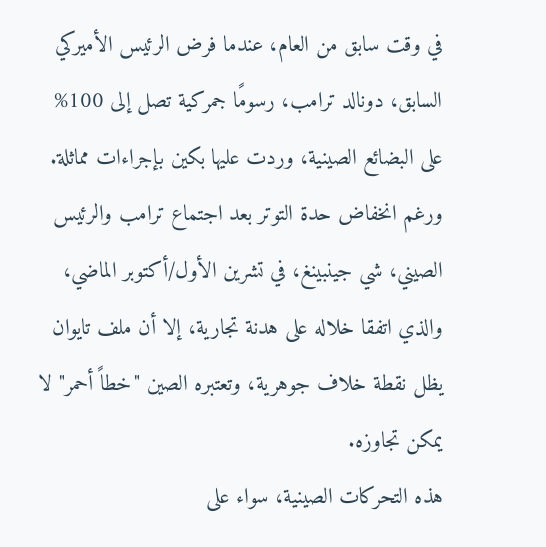في وقت سابق من العام، عندما فرض الرئيس الأميركي السابق، دونالد ترامب، رسومًا جمركية تصل إلى 100% على البضائع الصينية، وردت عليها بكين بإجراءات مماثلة. ورغم انخفاض حدة التوتر بعد اجتماع ترامب والرئيس الصيني، شي جينبينغ، في تشرين الأول/أكتوبر الماضي، والذي اتفقا خلاله على هدنة تجارية، إلا أن ملف تايوان يظل نقطة خلاف جوهرية، وتعتبره الصين "خطاً أحمر" لا يمكن تجاوزه.
هذه التحركات الصينية، سواء على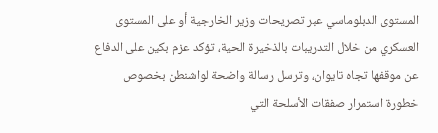المستوى الدبلوماسي عبر تصريحات وزير الخارجية أو على المستوى العسكري من خلال التدريبات بالذخيرة الحية، تؤكد عزم بكين على الدفاع عن موقفها تجاه تايوان، وترسل رسالة واضحة لواشنطن بخصوص خطورة استمرار صفقات الأسلحة التي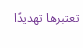تعتبرها تهديدًا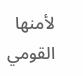لأمنها القومي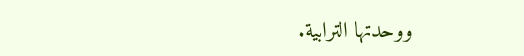ووحدتها الترابية.